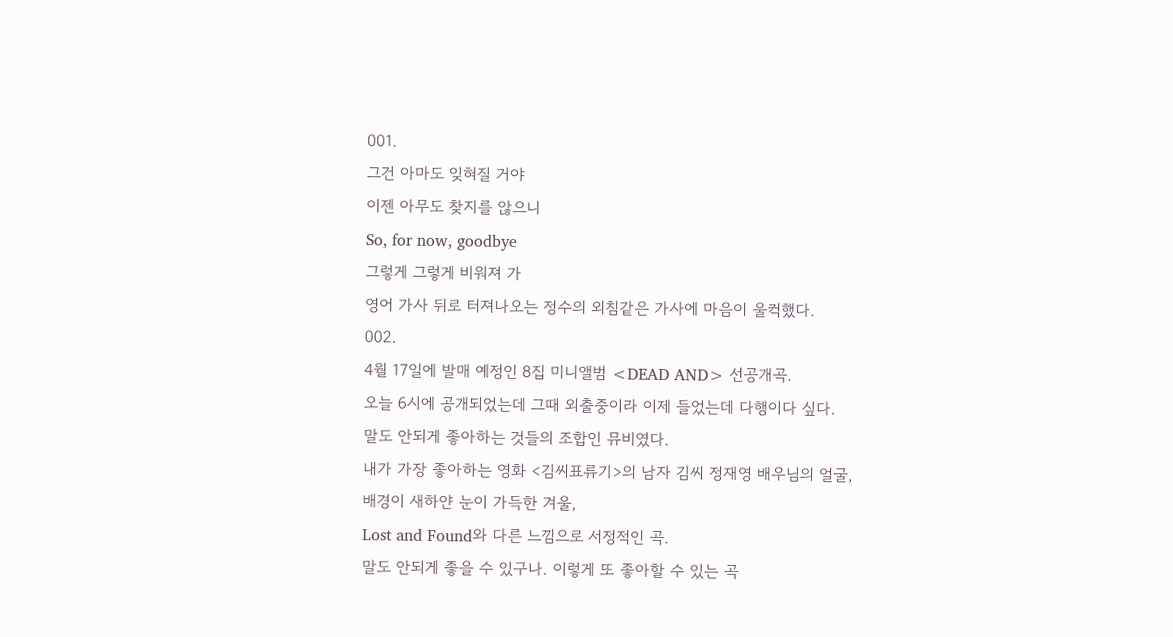001.
그건 아마도 잊혀질 거야
이젠 아무도 찾지를 않으니
So, for now, goodbye
그렇게 그렇게 비워져 가
영어 가사 뒤로 터져나오는 정수의 외침같은 가사에 마음이 울컥했다.
002.
4월 17일에 발매 예정인 8집 미니앨범 <DEAD AND> 선공개곡.
오늘 6시에 공개되었는데 그때 외출중이라 이제 들었는데 다행이다 싶다.
말도 안되게 좋아하는 것들의 조합인 뮤비였다.
내가 가장 좋아하는 영화 <김씨표류기>의 남자 김씨 정재영 배우님의 얼굴,
배경이 새하얀 눈이 가득한 겨울,
Lost and Found와 다른 느낌으로 서정적인 곡.
말도 안되게 좋을 수 있구나. 이렇게 또 좋아할 수 있는 곡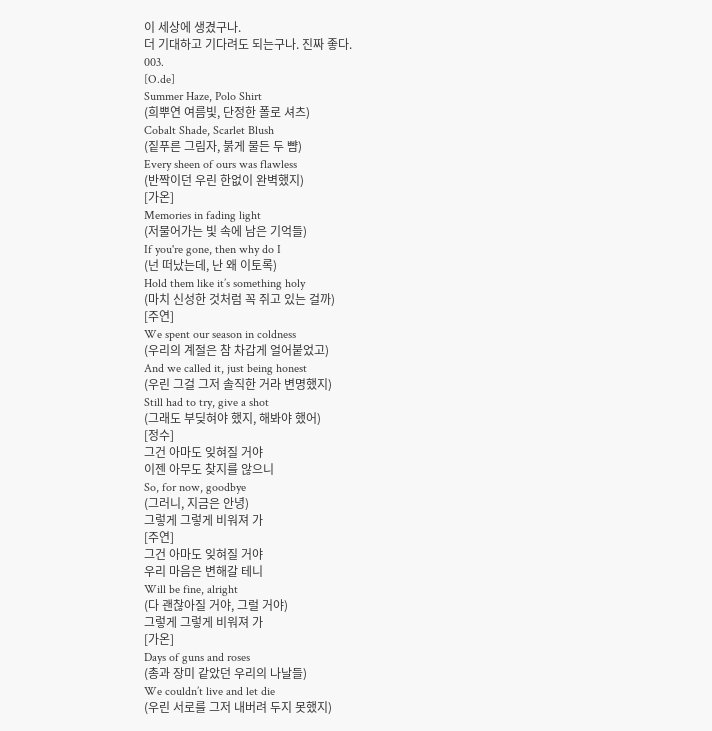이 세상에 생겼구나.
더 기대하고 기다려도 되는구나. 진짜 좋다.
003.
[O.de]
Summer Haze, Polo Shirt
(희뿌연 여름빛, 단정한 폴로 셔츠)
Cobalt Shade, Scarlet Blush
(짙푸른 그림자, 붉게 물든 두 뺨)
Every sheen of ours was flawless
(반짝이던 우린 한없이 완벽했지)
[가온]
Memories in fading light
(저물어가는 빛 속에 남은 기억들)
If you're gone, then why do I
(넌 떠났는데, 난 왜 이토록)
Hold them like it’s something holy
(마치 신성한 것처럼 꼭 쥐고 있는 걸까)
[주연]
We spent our season in coldness
(우리의 계절은 참 차갑게 얼어붙었고)
And we called it, just being honest
(우린 그걸 그저 솔직한 거라 변명했지)
Still had to try, give a shot
(그래도 부딪혀야 했지, 해봐야 했어)
[정수]
그건 아마도 잊혀질 거야
이젠 아무도 찾지를 않으니
So, for now, goodbye
(그러니, 지금은 안녕)
그렇게 그렇게 비워져 가
[주연]
그건 아마도 잊혀질 거야
우리 마음은 변해갈 테니
Will be fine, alright
(다 괜찮아질 거야, 그럴 거야)
그렇게 그렇게 비워져 가
[가온]
Days of guns and roses
(총과 장미 같았던 우리의 나날들)
We couldn’t live and let die
(우린 서로를 그저 내버려 두지 못했지)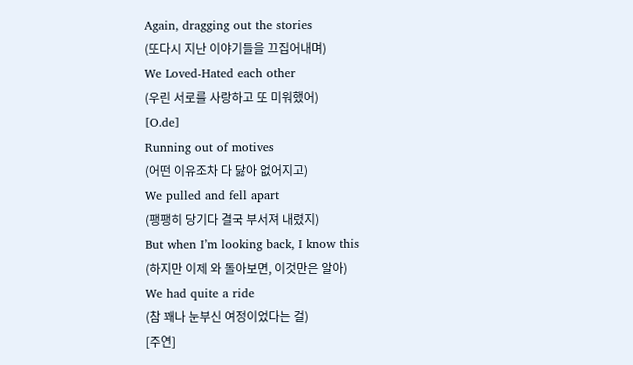Again, dragging out the stories
(또다시 지난 이야기들을 끄집어내며)
We Loved-Hated each other
(우린 서로를 사랑하고 또 미워했어)
[O.de]
Running out of motives
(어떤 이유조차 다 닳아 없어지고)
We pulled and fell apart
(팽팽히 당기다 결국 부서져 내렸지)
But when I’m looking back, I know this
(하지만 이제 와 돌아보면, 이것만은 알아)
We had quite a ride
(참 꽤나 눈부신 여정이었다는 걸)
[주연]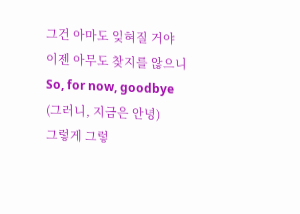그건 아마도 잊혀질 거야
이젠 아무도 찾지를 않으니
So, for now, goodbye
(그러니, 지금은 안녕)
그렇게 그렇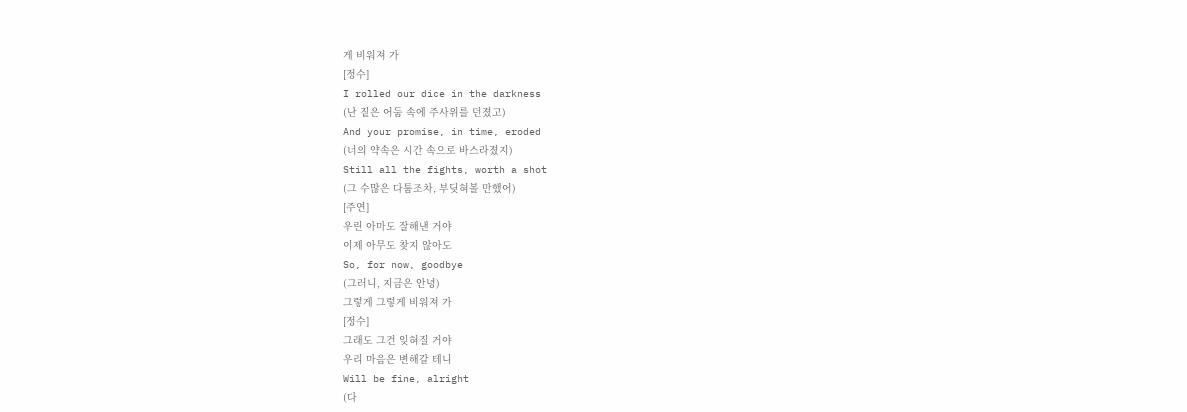게 비워져 가
[정수]
I rolled our dice in the darkness
(난 짙은 어둠 속에 주사위를 던졌고)
And your promise, in time, eroded
(너의 약속은 시간 속으로 바스라졌지)
Still all the fights, worth a shot
(그 수많은 다툼조차, 부딪혀볼 만했어)
[주연]
우린 아마도 잘해낸 거야
이제 아무도 찾지 않아도
So, for now, goodbye
(그러니, 지금은 안녕)
그렇게 그렇게 비워져 가
[정수]
그래도 그건 잊혀질 거야
우리 마음은 변해갈 테니
Will be fine, alright
(다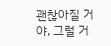괜찮아질 거야, 그럴 거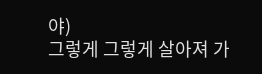야)
그렇게 그렇게 살아져 가